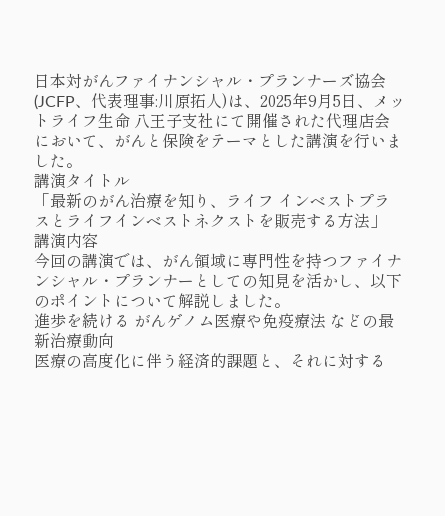日本対がんファイナンシャル・プランナーズ協会(JCFP、代表理事:川原拓人)は、2025年9月5日、メットライフ生命 八王子支社にて開催された代理店会において、がんと保険をテーマとした講演を行いました。
講演タイトル
「最新のがん治療を知り、ライフ インベストプラスとライフインベストネクストを販売する方法」
講演内容
今回の講演では、がん領域に専門性を持つファイナンシャル・プランナーとしての知見を活かし、以下のポイントについて解説しました。
進歩を続ける がんゲノム医療や免疫療法 などの最新治療動向
医療の高度化に伴う経済的課題と、それに対する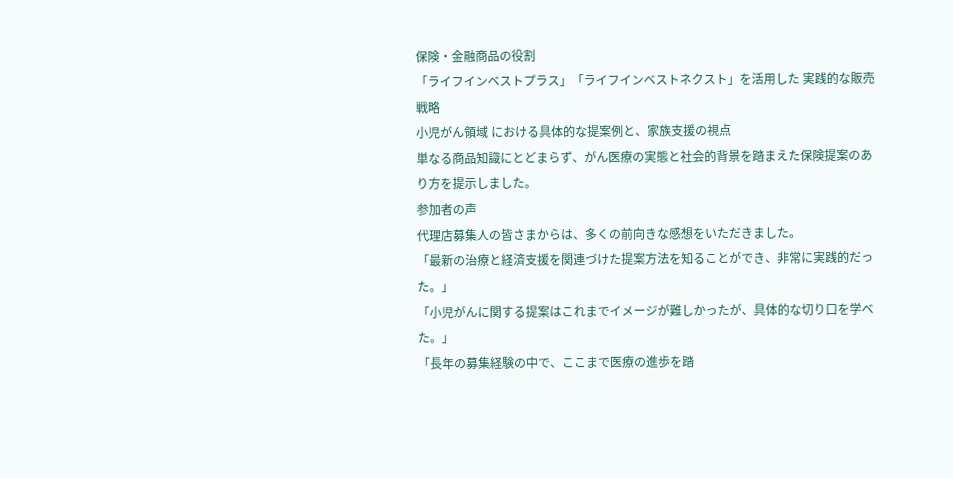保険・金融商品の役割
「ライフインベストプラス」「ライフインベストネクスト」を活用した 実践的な販売戦略
小児がん領域 における具体的な提案例と、家族支援の視点
単なる商品知識にとどまらず、がん医療の実態と社会的背景を踏まえた保険提案のあり方を提示しました。
参加者の声
代理店募集人の皆さまからは、多くの前向きな感想をいただきました。
「最新の治療と経済支援を関連づけた提案方法を知ることができ、非常に実践的だった。」
「小児がんに関する提案はこれまでイメージが難しかったが、具体的な切り口を学べた。」
「長年の募集経験の中で、ここまで医療の進歩を踏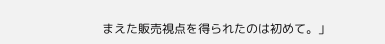まえた販売視点を得られたのは初めて。」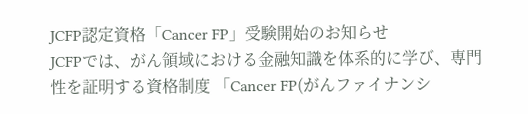JCFP認定資格「Cancer FP」受験開始のお知らせ
JCFPでは、がん領域における金融知識を体系的に学び、専門性を証明する資格制度 「Cancer FP(がんファイナンシ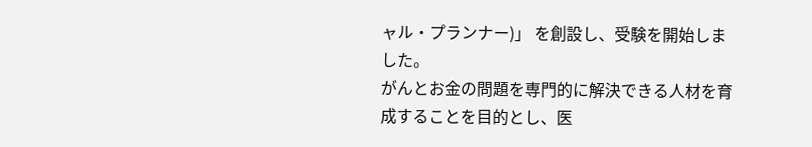ャル・プランナー)」 を創設し、受験を開始しました。
がんとお金の問題を専門的に解決できる人材を育成することを目的とし、医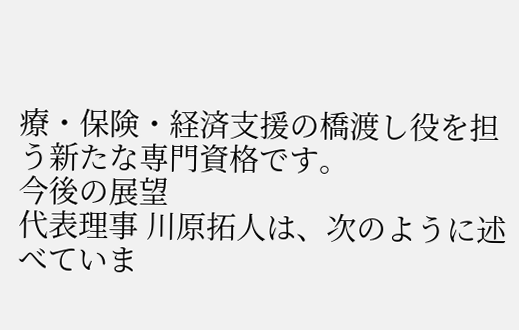療・保険・経済支援の橋渡し役を担う新たな専門資格です。
今後の展望
代表理事 川原拓人は、次のように述べていま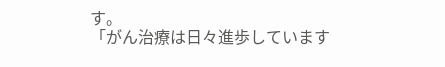す。
「がん治療は日々進歩しています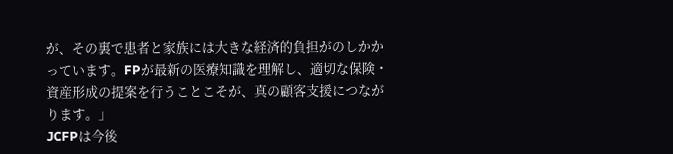が、その裏で患者と家族には大きな経済的負担がのしかかっています。FPが最新の医療知識を理解し、適切な保険・資産形成の提案を行うことこそが、真の顧客支援につながります。」
JCFPは今後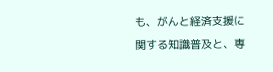も、がんと経済支援に関する知識普及と、専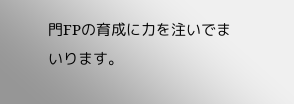門FPの育成に力を注いでまいります。